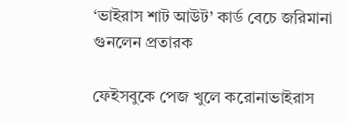‘ভাইরাস শাট আউট’ কার্ড বেচে জরিমানা গুনলেন প্রতারক

ফেইসবুকে পেজ খুলে করোনাভাইরাস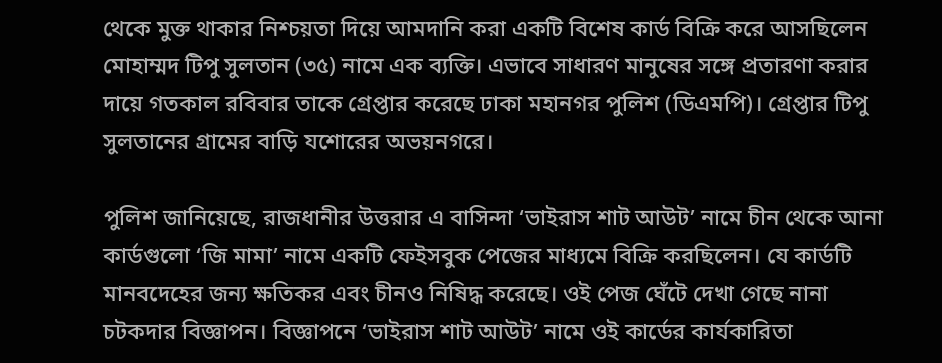থেকে মুক্ত থাকার নিশ্চয়তা দিয়ে আমদানি করা একটি বিশেষ কার্ড বিক্রি করে আসছিলেন মোহাম্মদ টিপু সুলতান (৩৫) নামে এক ব্যক্তি। এভাবে সাধারণ মানুষের সঙ্গে প্রতারণা করার দায়ে গতকাল রবিবার তাকে গ্রেপ্তার করেছে ঢাকা মহানগর পুলিশ (ডিএমপি)। গ্রেপ্তার টিপু সুলতানের গ্রামের বাড়ি যশোরের অভয়নগরে।

পুলিশ জানিয়েছে, রাজধানীর উত্তরার এ বাসিন্দা ‘ভাইরাস শাট আউট’ নামে চীন থেকে আনা কার্ডগুলো ‘জি মামা’ নামে একটি ফেইসবুক পেজের মাধ্যমে বিক্রি করছিলেন। যে কার্ডটি মানবদেহের জন্য ক্ষতিকর এবং চীনও নিষিদ্ধ করেছে। ওই পেজ ঘেঁটে দেখা গেছে নানা চটকদার বিজ্ঞাপন। বিজ্ঞাপনে ‘ভাইরাস শাট আউট’ নামে ওই কার্ডের কার্যকারিতা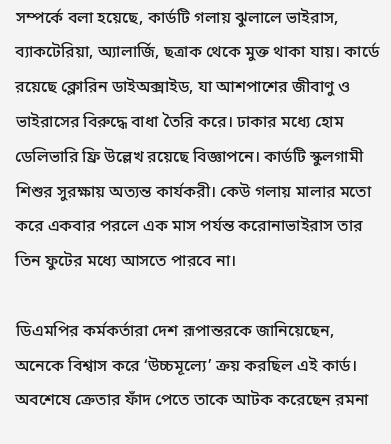সম্পর্কে বলা হয়েছে, কার্ডটি গলায় ঝুলালে ভাইরাস, ব্যাকটেরিয়া, অ্যালার্জি, ছত্রাক থেকে মুক্ত থাকা যায়। কার্ডে রয়েছে ক্লোরিন ডাইঅক্সাইড, যা আশপাশের জীবাণু ও ভাইরাসের বিরুদ্ধে বাধা তৈরি করে। ঢাকার মধ্যে হোম ডেলিভারি ফ্রি উল্লেখ রয়েছে বিজ্ঞাপনে। কার্ডটি স্কুলগামী শিশুর সুরক্ষায় অত্যন্ত কার্যকরী। কেউ গলায় মালার মতো করে একবার পরলে এক মাস পর্যন্ত করোনাভাইরাস তার তিন ফুটের মধ্যে আসতে পারবে না।

ডিএমপির কর্মকর্তারা দেশ রূপান্তরকে জানিয়েছেন, অনেকে বিশ্বাস করে ‘উচ্চমূল্যে’ ক্রয় করছিল এই কার্ড। অবশেষে ক্রেতার ফাঁদ পেতে তাকে আটক করেছেন রমনা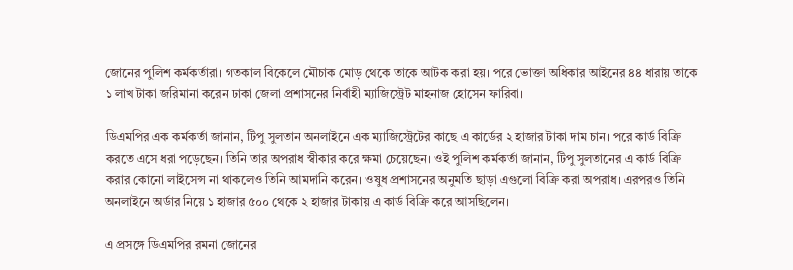জোনের পুলিশ কর্মকর্তারা। গতকাল বিকেলে মৌচাক মোড় থেকে তাকে আটক করা হয়। পরে ভোক্তা অধিকার আইনের ৪৪ ধারায় তাকে ১ লাখ টাকা জরিমানা করেন ঢাকা জেলা প্রশাসনের নির্বাহী ম্যাজিস্ট্রেট মাহনাজ হোসেন ফারিবা।

ডিএমপির এক কর্মকর্তা জানান, টিপু সুলতান অনলাইনে এক ম্যাজিস্ট্রেটের কাছে এ কার্ডের ২ হাজার টাকা দাম চান। পরে কার্ড বিক্রি করতে এসে ধরা পড়েছেন। তিনি তার অপরাধ স্বীকার করে ক্ষমা চেয়েছেন। ওই পুলিশ কর্মকর্তা জানান, টিপু সুলতানের এ কার্ড বিক্রি করার কোনো লাইসেন্স না থাকলেও তিনি আমদানি করেন। ওষুধ প্রশাসনের অনুমতি ছাড়া এগুলো বিক্রি করা অপরাধ। এরপরও তিনি অনলাইনে অর্ডার নিয়ে ১ হাজার ৫০০ থেকে ২ হাজার টাকায় এ কার্ড বিক্রি করে আসছিলেন।

এ প্রসঙ্গে ডিএমপির রমনা জোনের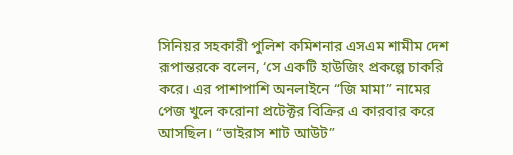সিনিয়র সহকারী পুলিশ কমিশনার এসএম শামীম দেশ রূপান্তরকে বলেন, ‘সে একটি হাউজিং প্রকল্পে চাকরি করে। এর পাশাপাশি অনলাইনে “জি মামা” নামের পেজ খুলে করোনা প্রটেক্টর বিক্রির এ কারবার করে আসছিল। “ভাইরাস শাট আউট”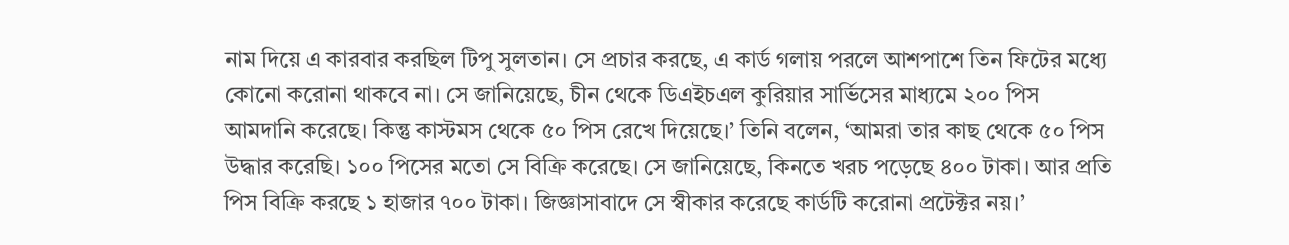নাম দিয়ে এ কারবার করছিল টিপু সুলতান। সে প্রচার করছে, এ কার্ড গলায় পরলে আশপাশে তিন ফিটের মধ্যে কোনো করোনা থাকবে না। সে জানিয়েছে, চীন থেকে ডিএইচএল কুরিয়ার সার্ভিসের মাধ্যমে ২০০ পিস আমদানি করেছে। কিন্তু কাস্টমস থেকে ৫০ পিস রেখে দিয়েছে।’ তিনি বলেন, ‘আমরা তার কাছ থেকে ৫০ পিস উদ্ধার করেছি। ১০০ পিসের মতো সে বিক্রি করেছে। সে জানিয়েছে, কিনতে খরচ পড়েছে ৪০০ টাকা। আর প্রতি পিস বিক্রি করছে ১ হাজার ৭০০ টাকা। জিজ্ঞাসাবাদে সে স্বীকার করেছে কার্ডটি করোনা প্রটেক্টর নয়।’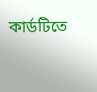কার্ডটিতে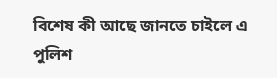বিশেষ কী আছে জানতে চাইলে এ পুলিশ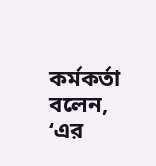কর্মকর্তা বলেন, ‘এর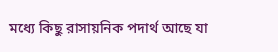মধ্যে কিছু রাসায়নিক পদার্থ আছে যা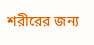শরীরের জন্য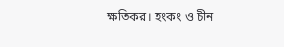ক্ষতিকর। হংকং ও চীন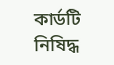কার্ডটি নিষিদ্ধ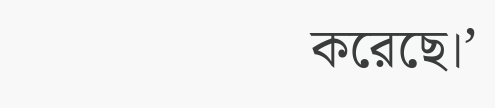করেছে।’